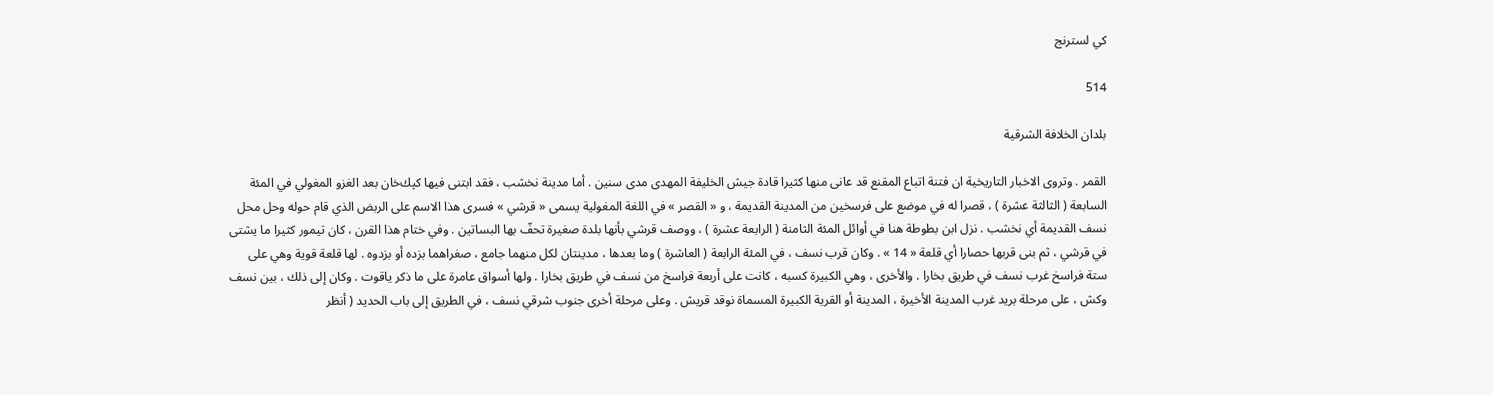كي لسترنج

514

بلدان الخلافة الشرقية

القمر . وتروى الاخبار التاريخية ان فتنة اتباع المقنع قد عانى منها كثيرا قادة جيش الخليفة المهدى مدى سنين . أما مدينة نخشب ، فقد ابتنى فيها كپك‌خان بعد الغزو المغولي في المئة السابعة ( الثالثة عشرة ) ، قصرا له في موضع على فرسخين من المدينة القديمة ، و « القصر » في اللغة المغولية يسمى « قرشي » فسرى هذا الاسم على الربض الذي قام حوله وحل محل نسف القديمة أي نخشب . نزل ابن بطوطة هنا في أوائل المئة الثامنة ( الرابعة عشرة ) ، ووصف قرشي بأنها بلدة صغيرة تحفّ بها البساتين . وفي ختام هذا القرن ، كان تيمور كثيرا ما يشتى في قرشي ، ثم بنى قربها حصارا أي قلعة « 14 » . وكان قرب نسف ، في المئة الرابعة ( العاشرة ) وما بعدها ، مدينتان لكل منهما جامع ، صغراهما بزده أو بزدوه . لها قلعة قوية وهي على ستة فراسخ غرب نسف في طريق بخارا . والأخرى ، وهي الكبيرة كسبه ، كانت على أربعة فراسخ من نسف في طريق بخارا . ولها أسواق عامرة على ما ذكر ياقوت . وكان إلى ذلك ، بين نسف وكش ، على مرحلة بريد غرب المدينة الأخيرة ، المدينة أو القرية الكبيرة المسماة نوقد قريش . وعلى مرحلة أخرى جنوب شرقي نسف ، في الطريق إلى باب الحديد ( أنظر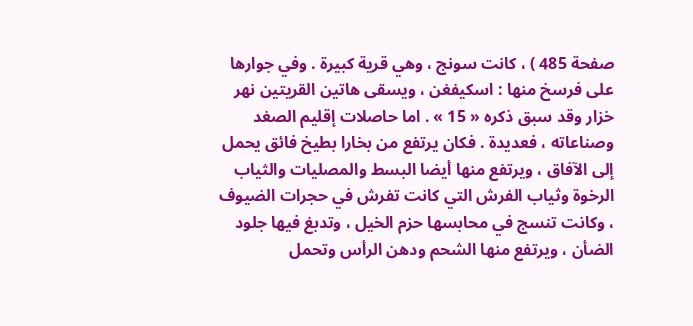صفحة 485 ) ، كانت سونج ، وهي قرية كبيرة . وفي جوارها على فرسخ منها : اسكيفغن ، ويسقى هاتين القريتين نهر خزار وقد سبق ذكره « 15 » . اما حاصلات إقليم الصغد وصناعاته ، فعديدة . فكان يرتفع من بخارا بطيخ فائق يحمل إلى الآفاق ، ويرتفع منها أيضا البسط والمصليات والثياب الرخوة وثياب الفرش التي كانت تفرش في حجرات الضيوف ، وكانت تنسج في محابسها حزم الخيل ، وتدبغ فيها جلود الضأن ، ويرتفع منها الشحم ودهن الرأس وتحمل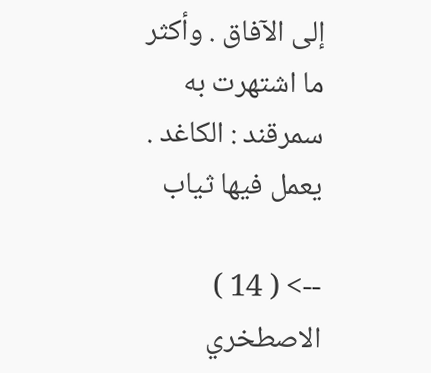إلى الآفاق . وأكثر ما اشتهرت به سمرقند : الكاغد . يعمل فيها ثياب

--> ( 14 ) الاصطخري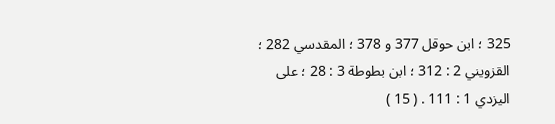325 ؛ ابن حوقل 377 و 378 ؛ المقدسي 282 ؛ القزويني 2 : 312 ؛ ابن بطوطة 3 : 28 ؛ على اليزدي 1 : 111 . ( 15 )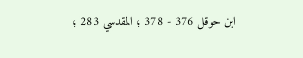ابن حوقل 376 - 378 ؛ المقدسي 283 ؛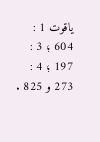ياقوت 1 : 604 ؛ 3 : 197 ؛ 4 : 273 و 825 .